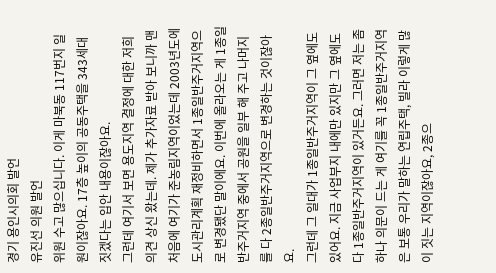경기 용인시의회 발언
유진선 의원 발언
위원 수고 많으십니다. 이게 마북동 117번지 일원이잖아요. 17층 높이의 공동주택을 343세대 짓겠다는 입안 내용이잖아요.
그런데 여기서 보면 용도지역 결정에 대한 저희 의견 상신 왔는데. 제가 추가자료 받아 보니까 맨 처음에 여기가 준농림지역이었는데 2003년도에 도시관리계획 재정비하면서 1종일반주거지역으로 변경됐단 말이에요. 이번에 올라오는 게 1종일반주거지역 중에서 공원을 일부 해 주고 나머지를 다 2종일반주거지역으로 변경하는 것이잖아요.
그런데 그 일대가 1종일반주거지역이 그 옆에도 있어요. 지금 사업부지 내에만 있지만 그 옆에도 다 1종일반주거지역이 있거든요. 그러면 저는 좀 하나 의문이 드는 게 여기를 꼭 1종일반주거지역은 보통 우리가 말하는 연립주택, 빌라 이렇게 많이 짓는 지역이잖아요, 2종으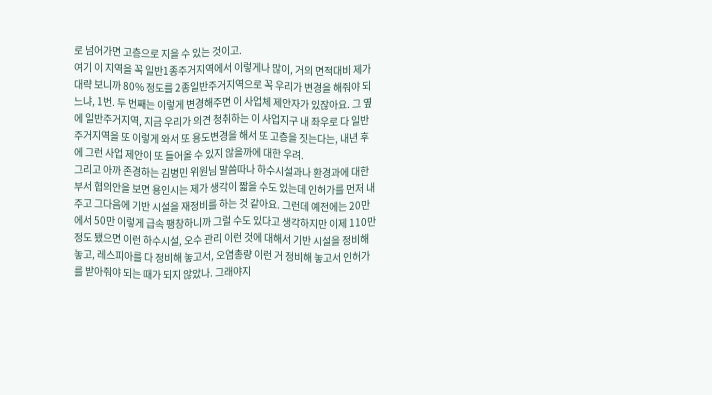로 넘어가면 고층으로 지을 수 있는 것이고.
여기 이 지역을 꼭 일반1종주거지역에서 이렇게나 많이, 거의 면적대비 제가 대략 보니까 80% 정도를 2종일반주거지역으로 꼭 우리가 변경을 해줘야 되느냐, 1번. 두 번째는 이렇게 변경해주면 이 사업체 제안자가 있잖아요. 그 옆에 일반주거지역, 지금 우리가 의견 청취하는 이 사업지구 내 좌우로 다 일반주거지역을 또 이렇게 와서 또 용도변경을 해서 또 고층을 짓는다는, 내년 후에 그런 사업 제안이 또 들어올 수 있지 않을까에 대한 우려.
그리고 아까 존경하는 김병민 위원님 말씀따나 하수시설과나 환경과에 대한 부서 협의안을 보면 용인시는 제가 생각이 짧을 수도 있는데 인허가를 먼저 내주고 그다음에 기반 시설을 재정비를 하는 것 같아요. 그런데 예전에는 20만에서 50만 이렇게 급속 팽창하니까 그럴 수도 있다고 생각하지만 이제 110만 정도 됐으면 이런 하수시설, 오수 관리 이런 것에 대해서 기반 시설을 정비해 놓고, 레스피아를 다 정비해 놓고서, 오염총량 이런 거 정비해 놓고서 인허가를 받아줘야 되는 때가 되지 않았나. 그래야지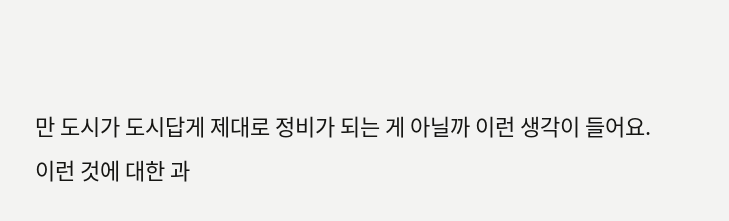만 도시가 도시답게 제대로 정비가 되는 게 아닐까 이런 생각이 들어요.
이런 것에 대한 과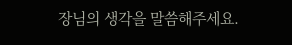장님의 생각을 말씀해주세요.